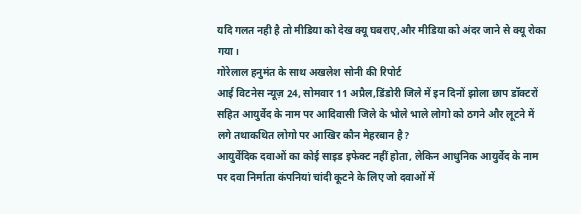यदि गलत नही है तो मीडिया को देख क्यू घबराए,और मीडिया को अंदर जाने से क्यू रोका गया।
गोरेलाल हनुमंत के साथ अखलेश सोनी की रिपोर्ट
आई विटनेस न्यूज़ 24, सोमवार 11 अप्रैल,डिंडोरी जिले में इन दिनों झोला छाप डॉक्टरों सहित आयुर्वेद के नाम पर आदिवासी जिले के भोले भाले लोगो को ठगने और लूटने में लगे तथाकथित लोगो पर आखिर कौन मेहरबान है?
आयुर्वेदिक दवाओं का कोई साइड इफेक्ट नहीं होता, लेकिन आधुनिक आयुर्वेद के नाम पर दवा निर्माता कंपनियां चांदी कूटने के लिए जो दवाओं में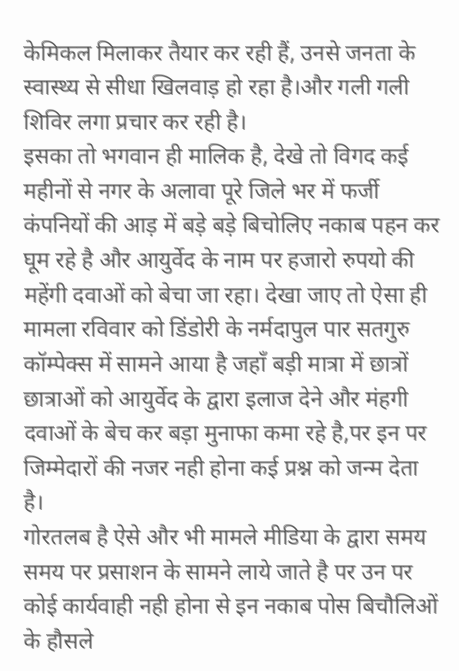केमिकल मिलाकर तैयार कर रही हैं, उनसे जनता के स्वास्थ्य से सीधा खिलवाड़ हो रहा है।और गली गली शिविर लगा प्रचार कर रही है।
इसका तो भगवान ही मालिक है, देखे तो विगद कई महीनों से नगर के अलावा पूरे जिले भर में फर्जी कंपनियों की आड़ में बड़े बड़े बिचोलिए नकाब पहन कर घूम रहे है और आयुर्वेद के नाम पर हजारो रुपयो की महेंगी दवाओं को बेचा जा रहा। देखा जाए तो ऐसा ही मामला रविवार को डिंडोरी के नर्मदापुल पार सतगुरु कॉम्पेक्स में सामने आया है जहाँ बड़ी मात्रा में छात्रों छात्राओं को आयुर्वेद के द्वारा इलाज देने और मंहगी दवाओं के बेच कर बड़ा मुनाफा कमा रहे है,पर इन पर जिम्मेदारों की नजर नही होना कई प्रश्न को जन्म देता है।
गोरतलब है ऐसे और भी मामले मीडिया के द्वारा समय समय पर प्रसाशन के सामने लाये जाते है पर उन पर कोई कार्यवाही नही होना से इन नकाब पोस बिचौलिओं के हौसले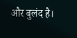और बुलंद है।